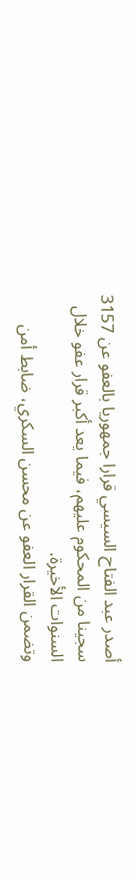أصدر عبد الفتاح السيسي قرارا جمهوريا بالعفو عن 3157 سجينا من المحكوم عليهم، فيما يعد أكبر قرار عفو خلال السنوات الأخيرة.
وتضمن القرار العفو عن محسن السكري، ضابط أمن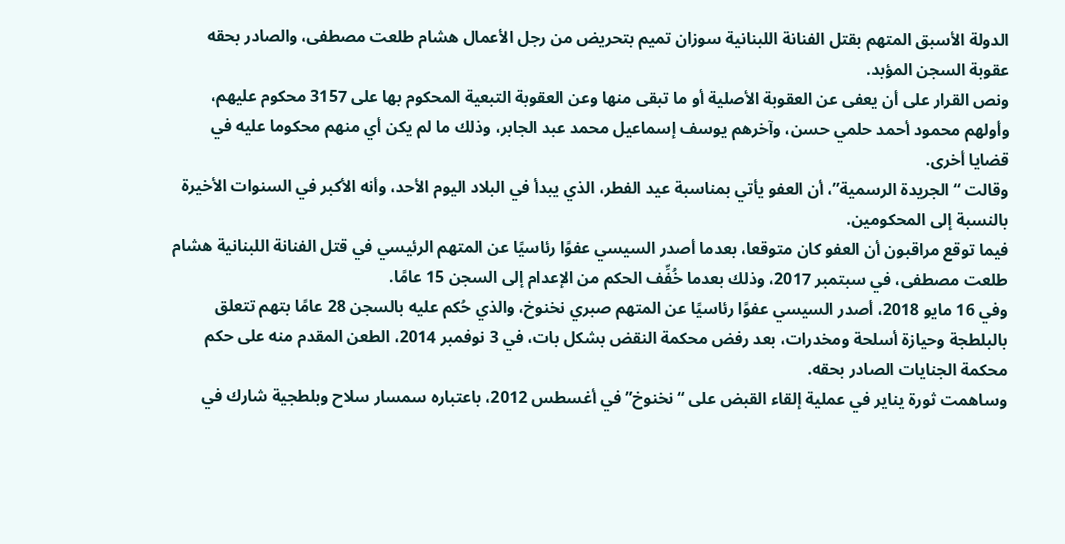الدولة الأسبق المتهم بقتل الفنانة اللبنانية سوزان تميم بتحريض من رجل الأعمال هشام طلعت مصطفى، والصادر بحقه عقوبة السجن المؤبد.
ونص القرار على أن يعفى عن العقوبة الأصلية أو ما تبقى منها وعن العقوبة التبعية المحكوم بها على 3157 محكوم عليهم، وأولهم محمود أحمد حلمي حسن، وآخرهم يوسف إسماعيل محمد عبد الجابر، وذلك ما لم يكن أي منهم محكوما عليه في قضايا أخرى.
وقالت “الجريدة الرسمية”، أن العفو يأتي بمناسبة عيد الفطر، الذي يبدأ في البلاد اليوم الأحد، وأنه الأكبر في السنوات الأخيرة بالنسبة إلى المحكومين.
فيما توقع مراقبون أن العفو كان متوقعا، بعدما أصدر السيسي عفوًا رئاسيًا عن المتهم الرئيسي في قتل الفنانة اللبنانية هشام طلعت مصطفى، في سبتمبر 2017، وذلك بعدما خُفِّف الحكم من الإعدام إلى السجن 15 عامًا.
وفي 16 مايو 2018، أصدر السيسي عفوًا رئاسيًا عن المتهم صبري نخنوخ، والذي حُكم عليه بالسجن 28 عامًا بتهم تتعلق بالبلطجة وحيازة أسلحة ومخدرات، بعد رفض محكمة النقض بشكل بات، في 3 نوفمبر 2014، الطعن المقدم منه على حكم محكمة الجنايات الصادر بحقه.
وساهمت ثورة يناير في عملية إلقاء القبض على “نخنوخ” في أغسطس 2012، باعتباره سمسار سلاح وبلطجية شارك في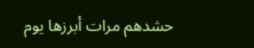حشدهم مرات أبرزها يوم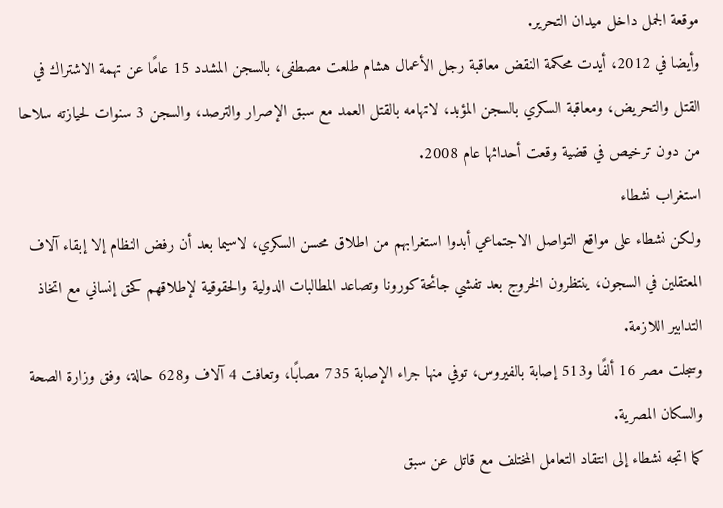موقعة الجمل داخل ميدان التحرير.
وأيضا في 2012، أيدت محكمة النقض معاقبة رجل الأعمال هشام طلعت مصطفى، بالسجن المشدد 15 عامًا عن تهمة الاشتراك في القتل والتحريض، ومعاقبة السكري بالسجن المؤبد، لاتهامه بالقتل العمد مع سبق الإصرار والترصد، والسجن 3 سنوات لحيازته سلاحا من دون ترخيص في قضية وقعت أحداثها عام 2008.
استغراب نشطاء
ولكن نشطاء على مواقع التواصل الاجتماعي أبدوا استغرابهم من اطلاق محسن السكري، لاسيما بعد أن رفض النظام إلا إبقاء آلاف المعتقلين في السجون، ينتظرون الخروج بعد تفشي جائحة كورونا وتصاعد المطالبات الدولية والحقوقية لإطلاقهم كحق إنساني مع اتخاذ التدابير اللازمة.
وسجلت مصر 16 ألفًا و513 إصابة بالفيروس، توفي منها جراء الإصابة 735 مصابًا، وتعافت 4 آلاف و628 حالة، وفق وزارة الصحة والسكان المصرية.
كما اتجه نشطاء إلى انتقاد التعامل المختلف مع قاتل عن سبق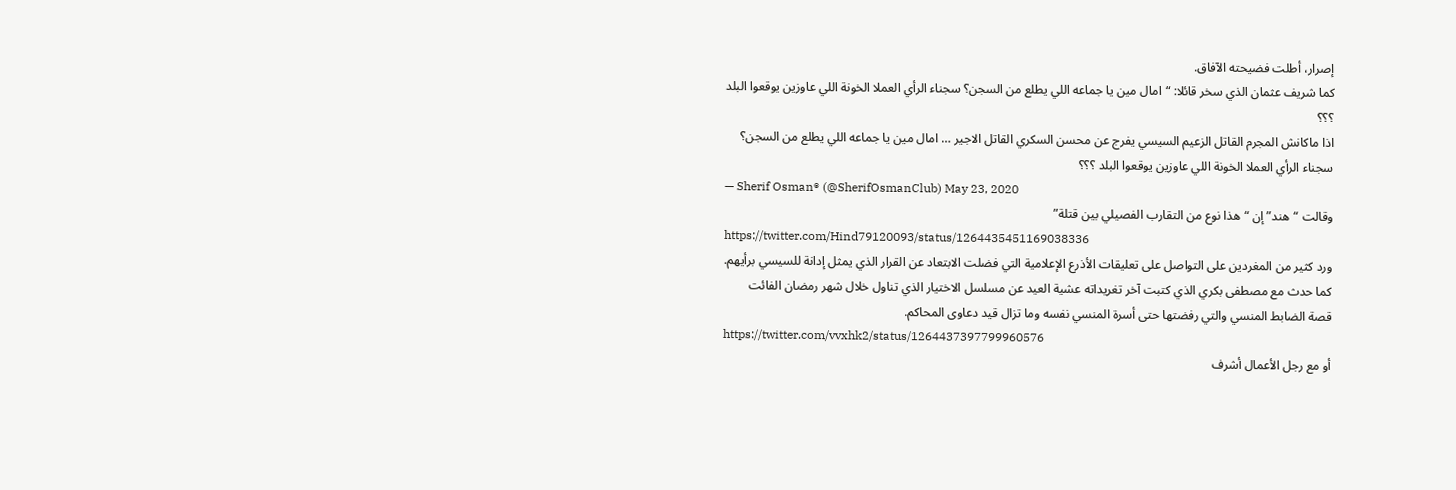إصرار، أطلت فضيحته الآفاق.
كما شريف عثمان الذي سخر قائلا: “امال مين يا جماعه اللي يطلع من السجن؟ سجناء الرأي العملا الخونة اللي عاوزين يوقعوا البلد ؟؟؟
اذا ماكانش المجرم القاتل الزعيم السيسي يفرج عن محسن السكري القاتل الاجير … امال مين يا جماعه اللي يطلع من السجن؟ سجناء الرأي العملا الخونة اللي عاوزين يوقعوا البلد ؟؟؟
— Sherif Osman® (@SherifOsmanClub) May 23, 2020
وقالت “هند” إن “هذا نوع من التقارب الفصيلي بين قتلة”
https://twitter.com/Hind79120093/status/1264435451169038336
ورد كثير من المغردين على التواصل على تعليقات الأذرع الإعلامية التي فضلت الابتعاد عن القرار الذي يمثل إدانة للسيسي برأيهم.
كما حدث مع مصطفى بكري الذي كتبت آخر تغريداته عشية العيد عن مسلسل الاختيار الذي تناول خلال شهر رمضان الفائت قصة الضابط المنسي والتي رفضتها حتى أسرة المنسي نفسه وما تزال قيد دعاوى المحاكم.
https://twitter.com/vvxhk2/status/1264437397799960576
أو مع رجل الأعمال أشرف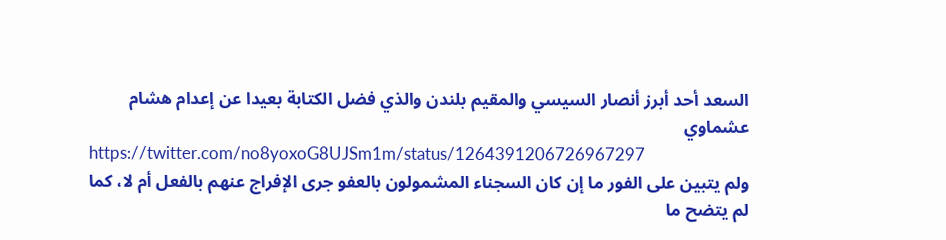السعد أحد أبرز أنصار السيسي والمقيم بلندن والذي فضل الكتابة بعيدا عن إعدام هشام عشماوي
https://twitter.com/no8yoxoG8UJSm1m/status/1264391206726967297
ولم يتبين على الفور ما إن كان السجناء المشمولون بالعفو جرى الإفراج عنهم بالفعل أم لا، كما لم يتضح ما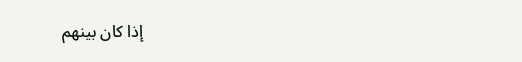إذا كان بينهم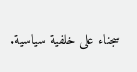سجناء على خلفية سياسية.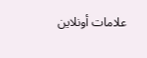علامات أونلاين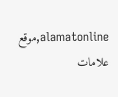alamatonline,موقع علامات